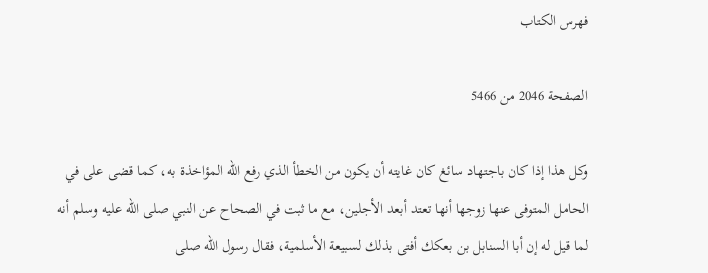فهرس الكتاب

الصفحة 2046 من 5466

وكل هذا إذا كان باجتهاد سائغ كان غايته أن يكون من الخطأ الذي رفع الله المؤاخذة به، كما قضى على في الحامل المتوفى عنها زوجها أنها تعتد أبعد الأجلين، مع ما ثبت في الصحاح عن النبي صلى الله عليه وسلم أنه لما قيل له إن أبا السنابل بن بعكك أفتى بذلك لسبيعة الأسلمية، فقال رسول الله صلى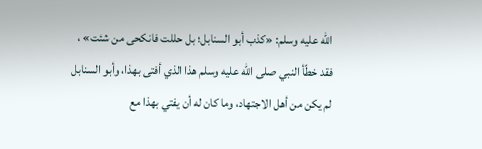الله عليه وسلم: «كذب أبو السنابل؛ بل حللت فانكحى من شئت» ، فقد خطّأ النبي صلى الله عليه وسلم هذا الذي أفتى بهذا، وأبو السنابل لم يكن من أهل الاجتهاد، وما كان له أن يفتي بهذا مع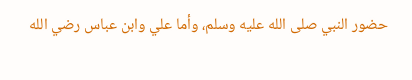حضور النبي صلى الله عليه وسلم، وأما علي وابن عباس رضي الله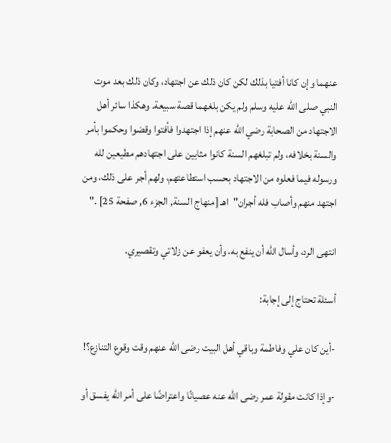عنهما وإن كانا أفتيا بذلك لكن كان ذلك عن اجتهاد، وكان ذلك بعد موت النبي صلى الله عليه وسلم ولم يكن بلغهما قصة سبيعة. وهكذا سائر أهل الاجتهاد من الصحابة رضي الله عنهم إذا اجتهدوا فأفتوا وقضوا وحكموا بأمر والسنة بخلافه، ولم تبلغهم السنة كانوا مثابين على اجتهادهم مطيعين لله ورسوله فيما فعلوه من الاجتهاد بحسب استطاعتهم، ولهم أجر على ذلك، ومن اجتهد منهم وأصاب فله أجران"اهـ [منهاج السنة, الجزء 6, صفحة 25] ."

انتهى الرد، وأسال الله أن ينفع به، وأن يعفو عن زلاتي وتقصيري.

أسئلة تحتاج إلى إجابة:

-أين كان علي وفاطمة وباقي أهل البيت رضى الله عنهم وقت وقوع التنازع؟!

-وإذا كانت مقولة عمر رضى الله عنه عصيانًا واعتراضًا على أمر الله يفسق أو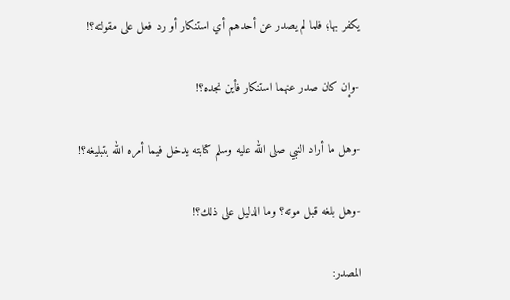يكفر بها؛ فلما لم يصدر عن أحدهم أي استنكار أو رد فعل على مقولته؟!

-وإن كان صدر عنهما استنكار فأين نجده؟!

-وهل ما أراد النبي صلى الله عليه وسلم كتابته يدخل فيما أمره الله بتبليغه؟!

-وهل بلغه قبل موته؟ وما الدليل على ذلك؟!

المصدر: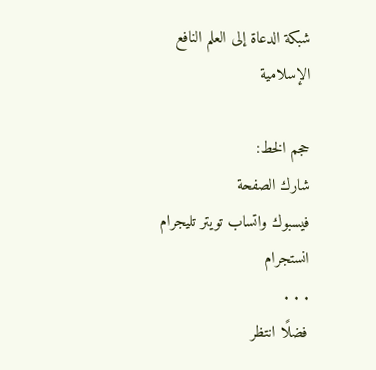شبكة الدعاة إلى العلم النافع الإسلامية

حجم الخط:
شارك الصفحة
فيسبوك واتساب تويتر تليجرام انستجرام
. . .
فضلًا انتظر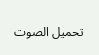تحميل الصوت